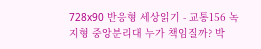728x90 반응형 세상읽기 - 교통156 녹지형 중앙분리대 누가 책임질까? 박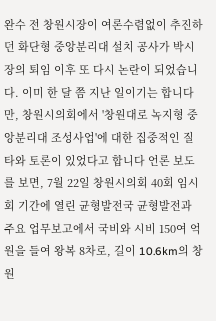완수 전 창원시장이 여론수렴없이 추진하던 화단형 중앙분리대 설치 공사가 박시장의 퇴임 이후 또 다시 논란이 되었습니다. 이미 한 달 쯤 지난 일이기는 합니다만, 창원시의회에서 '창원대로 녹지형 중앙분리대 조성사업'에 대한 집중적인 질타와 토론이 있었다고 합니다 언론 보도를 보면, 7월 22일 창원시의회 40회 임시회 기간에 열린 균형발전국 균형발전과 주요 업무보고에서 국비와 시비 150여 억원을 들여 왕복 8차로, 길이 10.6km의 창원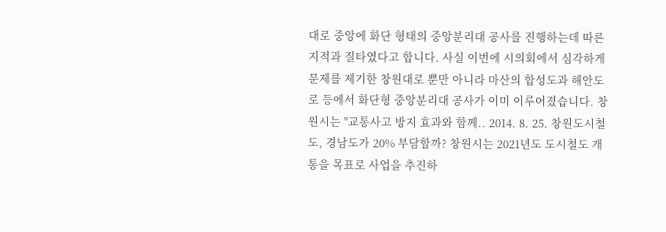대로 중앙에 화단 형태의 중앙분리대 공사를 진행하는데 따른 지적과 질타였다고 합니다. 사실 이번에 시의회에서 심각하게 문제를 제기한 창원대로 뿐만 아니라 마산의 합성도과 해안도로 등에서 화단형 중앙분리대 공사가 이미 이루어졌습니다. 창원시는 "교통사고 방지 효과와 함께.. 2014. 8. 25. 창원도시철도, 경남도가 20% 부담할까? 창원시는 2021년도 도시철도 개통을 목표로 사업을 추진하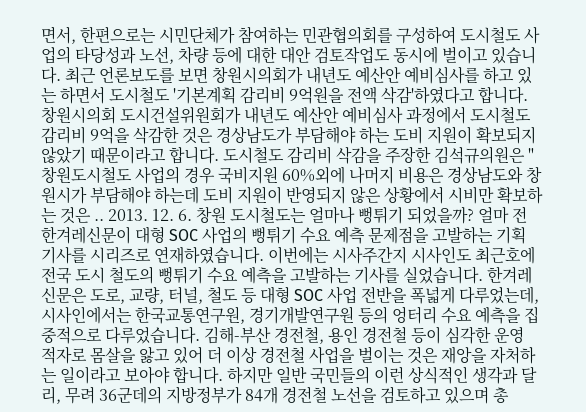면서, 한편으로는 시민단체가 참여하는 민관협의회를 구성하여 도시철도 사업의 타당성과 노선, 차량 등에 대한 대안 검토작업도 동시에 벌이고 있습니다. 최근 언론보도를 보면 창원시의회가 내년도 예산안 예비심사를 하고 있는 하면서 도시철도 '기본계획 감리비 9억원을 전액 삭감'하였다고 합니다. 창원시의회 도시건설위원회가 내년도 예산안 예비심사 과정에서 도시철도 감리비 9억을 삭감한 것은 경상남도가 부담해야 하는 도비 지원이 확보되지 않았기 때문이라고 합니다. 도시철도 감리비 삭감을 주장한 김석규의원은 "창원도시철도 사업의 경우 국비지원 60%외에 나머지 비용은 경상남도와 창원시가 부담해야 하는데 도비 지원이 반영되지 않은 상황에서 시비만 확보하는 것은 .. 2013. 12. 6. 창원 도시철도는 얼마나 뻥튀기 되었을까? 얼마 전 한겨레신문이 대형 SOC 사업의 뻥튀기 수요 예측 문제점을 고발하는 기획 기사를 시리즈로 연재하였습니다. 이번에는 시사주간지 시사인도 최근호에 전국 도시 철도의 뻥튀기 수요 예측을 고발하는 기사를 실었습니다. 한겨레신문은 도로, 교량, 터널, 철도 등 대형 SOC 사업 전반을 폭넓게 다루었는데, 시사인에서는 한국교통연구원, 경기개발연구원 등의 엉터리 수요 예측을 집중적으로 다루었습니다. 김해-부산 경전철, 용인 경전철 등이 심각한 운영 적자로 몸살을 앓고 있어 더 이상 경전철 사업을 벌이는 것은 재앙을 자처하는 일이라고 보아야 합니다. 하지만 일반 국민들의 이런 상식적인 생각과 달리, 무려 36군데의 지방정부가 84개 경전철 노선을 검토하고 있으며 총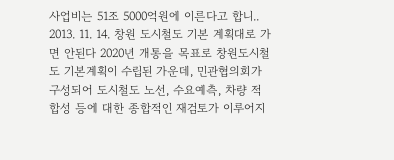사업비는 51조 5000억원에 이른다고 합니.. 2013. 11. 14. 창원 도시철도 기본 계획대로 가면 안된다 2020년 개통을 목표로 창원도시철도 기본계획이 수립된 가운데, 민관협의회가 구성되어 도시철도 노선, 수요예측, 차량 적합성 등에 대한 종합적인 재검토가 이루어지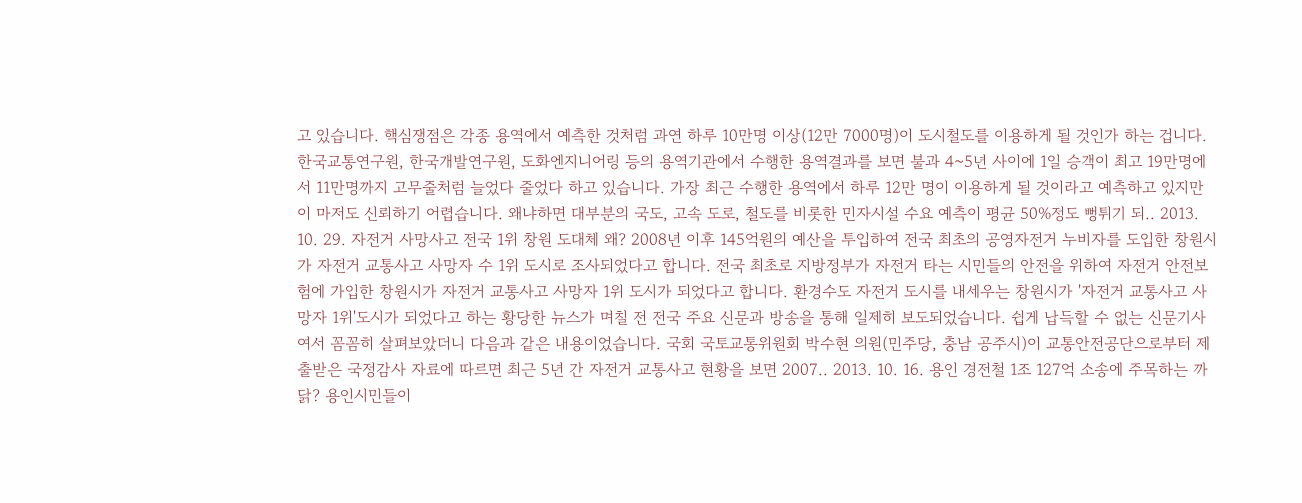고 있습니다. 핵심쟁점은 각종 용역에서 예측한 것처럼 과연 하루 10만명 이상(12만 7000명)이 도시철도를 이용하게 될 것인가 하는 겁니다. 한국교통연구원, 한국개발연구원, 도화엔지니어링 등의 용역기관에서 수행한 용역결과를 보면 불과 4~5년 사이에 1일 승객이 최고 19만명에서 11만명까지 고무줄처럼 늘었다 줄었다 하고 있습니다. 가장 최근 수행한 용역에서 하루 12만 명이 이용하게 될 것이라고 예측하고 있지만 이 마저도 신뢰하기 어렵습니다. 왜냐하면 대부분의 국도, 고속 도로, 철도를 비롯한 민자시설 수요 예측이 평균 50%정도 뻥튀기 되.. 2013. 10. 29. 자전거 사망사고 전국 1위 창원 도대체 왜? 2008년 이후 145억원의 예산을 투입하여 전국 최초의 공영자전거 누비자를 도입한 창원시가 자전거 교통사고 사망자 수 1위 도시로 조사되었다고 합니다. 전국 최초로 지방정부가 자전거 타는 시민들의 안전을 위하여 자전거 안전보험에 가입한 창원시가 자전거 교통사고 사망자 1위 도시가 되었다고 합니다. 환경수도 자전거 도시를 내세우는 창원시가 '자전거 교통사고 사망자 1위'도시가 되었다고 하는 황당한 뉴스가 며칠 전 전국 주요 신문과 방송을 통해 일제히 보도되었습니다. 쉽게 납득할 수 없는 신문기사여서 꼼꼼히 살펴보았더니 다음과 같은 내용이었습니다. 국회 국토교통위원회 박수현 의원(민주당, 충남 공주시)이 교통안전공단으로부터 제출받은 국정감사 자료에 따르면 최근 5년 간 자전거 교통사고 현황을 보면 2007.. 2013. 10. 16. 용인 경전철 1조 127억 소송에 주목하는 까닭? 용인시민들이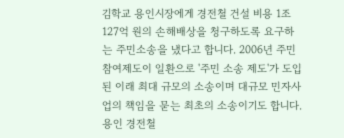김학교 용인시장에게 경전철 건설 비용 1조 127억 원의 손해배상을 청구하도록 요구하는 주민소송을 냈다고 합니다. 2006년 주민 참여제도이 일환으로 '주민 소송 제도'가 도입된 이래 최대 규모의 소송이며 대규모 민자사업의 책임을 묻는 최초의 소송이기도 합니다. 용인 경전철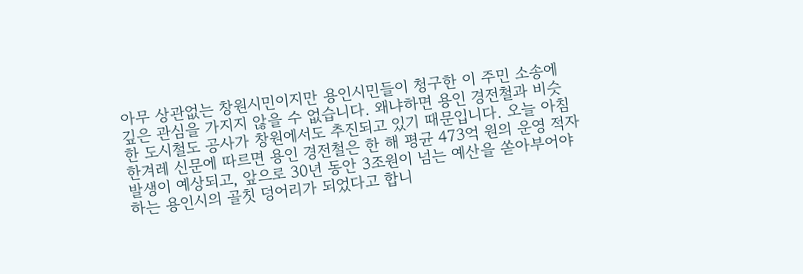아무 상관없는 창원시민이지만 용인시민들이 청구한 이 주민 소송에 깊은 관심을 가지지 않을 수 없습니다. 왜냐하면 용인 경전철과 비슷한 도시철도 공사가 창원에서도 추진되고 있기 때문입니다. 오늘 아침 한겨레 신문에 따르면 용인 경전철은 한 해 평균 473억 원의 운영 적자 발생이 예상되고, 앞으로 30년 동안 3조원이 넘는 예산을 쏟아부어야 하는 용인시의 골칫 덩어리가 되었다고 합니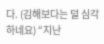다. (김해보다는 덜 심각하네요) “지난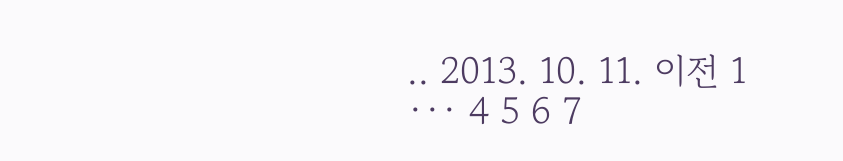.. 2013. 10. 11. 이전 1 ··· 4 5 6 7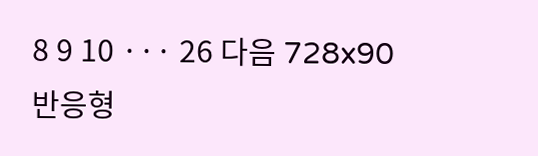8 9 10 ··· 26 다음 728x90 반응형